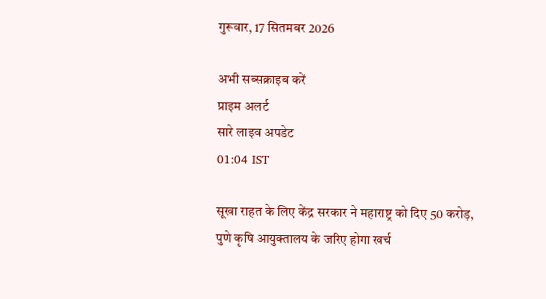गुरूवार, 17 सितमबर 2026

अभी सब्सक्राइब करें
प्राइम अलर्ट
सारे लाइव अपडेट
01:04 IST

सूखा राहत के लिए केंद्र सरकार ने महाराष्ट्र को दिए 50 करोड़, पुणे कृषि आयुक्तालय के जरिए होगा खर्च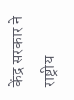केंद्र सरकार ने राष्ट्रीय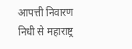आपत्ती निवारण निधी से महाराष्ट्र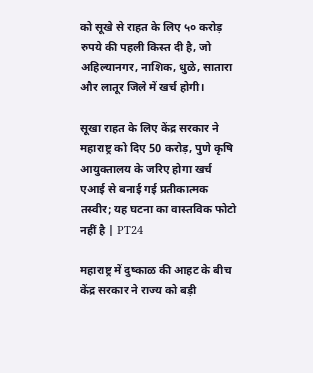को सूखे से राहत के लिए ५० करोड़ रुपये की पहली किस्त दी है, जो अहिल्यानगर, नाशिक, धुळे, सातारा और लातूर जिले में खर्च होगी।

सूखा राहत के लिए केंद्र सरकार ने महाराष्ट्र को दिए 50 करोड़, पुणे कृषि आयुक्तालय के जरिए होगा खर्च
एआई से बनाई गई प्रतीकात्मक तस्वीर; यह घटना का वास्तविक फोटो नहीं है | PT24

महाराष्ट्र में दुष्काळ की आहट के बीच केंद्र सरकार ने राज्य को बड़ी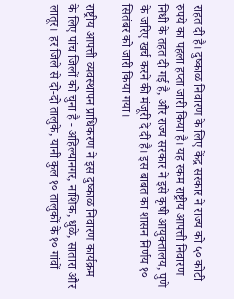राहत दी है। दुष्काळ निवारण के लिए केंद्र सरकार ने राज्य को ५० कोटी रुपये का पहला हप्ता जारी किया है। यह रकम राष्ट्रीय आपत्ती निवारण निधी के तहत दी गई है, और राज्य सरकार ने इसे कृषी आयुक्तालय, पुणे के जरिए खर्च करने की मंजूरी दे दी है। इस बाबत का शासन निर्णय १० सितंबर को जारी किया गया।

राष्ट्रीय आपत्ती व्यवस्थापन प्राधिकरण ने इस दुष्काळ निवारण कार्यक्रम के लिए पांच जिलों को चुना है - अहिल्यानगर, नाशिक, धुळे, सातारा और लातूर। हर जिले से दो-दो तालुके, यानी कुल १० तालुकों के १० गांवों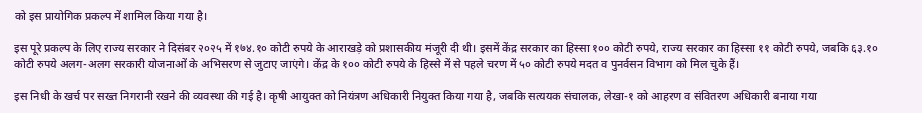को इस प्रायोगिक प्रकल्प में शामिल किया गया है।

इस पूरे प्रकल्प के लिए राज्य सरकार ने दिसंबर २०२५ में १७४.१० कोटी रुपये के आराखड़े को प्रशासकीय मंजूरी दी थी। इसमें केंद्र सरकार का हिस्सा १०० कोटी रुपये, राज्य सरकार का हिस्सा ११ कोटी रुपये, जबकि ६३.१० कोटी रुपये अलग-अलग सरकारी योजनाओं के अभिसरण से जुटाए जाएंगे। केंद्र के १०० कोटी रुपये के हिस्से में से पहले चरण में ५० कोटी रुपये मदत व पुनर्वसन विभाग को मिल चुके हैं।

इस निधी के खर्च पर सख्त निगरानी रखने की व्यवस्था की गई है। कृषी आयुक्त को नियंत्रण अधिकारी नियुक्त किया गया है, जबकि सत्ययक संचालक, लेखा-१ को आहरण व संवितरण अधिकारी बनाया गया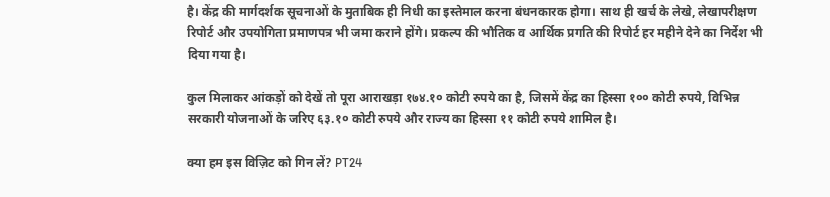है। केंद्र की मार्गदर्शक सूचनाओं के मुताबिक ही निधी का इस्तेमाल करना बंधनकारक होगा। साथ ही खर्च के लेखे, लेखापरीक्षण रिपोर्ट और उपयोगिता प्रमाणपत्र भी जमा कराने होंगे। प्रकल्प की भौतिक व आर्थिक प्रगति की रिपोर्ट हर महीने देने का निर्देश भी दिया गया है।

कुल मिलाकर आंकड़ों को देखें तो पूरा आराखड़ा १७४.१० कोटी रुपये का है, जिसमें केंद्र का हिस्सा १०० कोटी रुपये, विभिन्न सरकारी योजनाओं के जरिए ६३.१० कोटी रुपये और राज्य का हिस्सा ११ कोटी रुपये शामिल है।

क्या हम इस विज़िट को गिन लें? PT24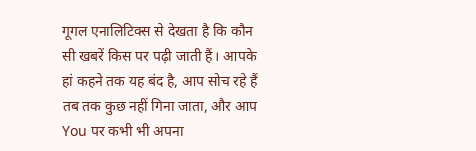गूगल एनालिटिक्स से देखता है कि कौन सी खबरें किस पर पढ़ी जाती हैं। आपके हां कहने तक यह बंद है, आप सोच रहे हैं तब तक कुछ नहीं गिना जाता, और आप You पर कभी भी अपना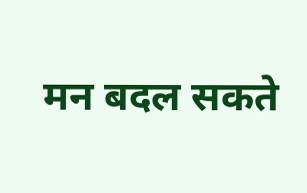मन बदल सकते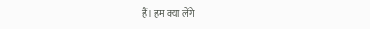हैं। हम क्या लेंगे